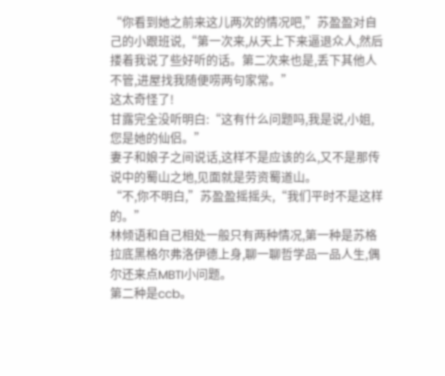“你看到她之前来这儿两次的情况吧,”苏盈盈对自己的小跟班说,“第一次来,从天上下来逼退众人,然后搂着我说了些好听的话。第二次来也是,丢下其他人不管,进屋找我随便唠两句家常。”
这太奇怪了!
甘露完全没听明白:“这有什么问题吗,我是说,小姐,您是她的仙侣。”
妻子和娘子之间说话,这样不是应该的么,又不是那传说中的蜀山之地,见面就是劳资蜀道山。
“不,你不明白,”苏盈盈摇摇头,“我们平时不是这样的。”
林倾语和自己相处一般只有两种情况,第一种是苏格拉底黑格尔弗洛伊德上身,聊一聊哲学品一品人生,偶尔还来点MBTI小问题。
第二种是ccb。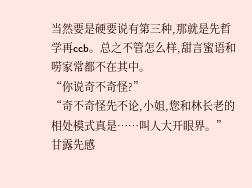当然要是硬要说有第三种,那就是先哲学再ccb。总之不管怎么样,甜言蜜语和唠家常都不在其中。
“你说奇不奇怪?”
“奇不奇怪先不论,小姐,您和林长老的相处模式真是……叫人大开眼界。”甘露先感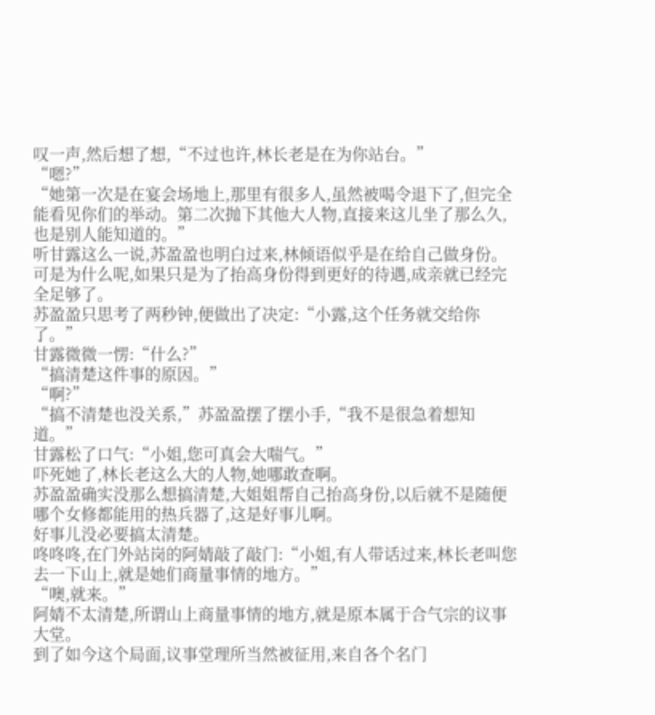叹一声,然后想了想,“不过也许,林长老是在为你站台。”
“嗯?”
“她第一次是在宴会场地上,那里有很多人,虽然被喝令退下了,但完全能看见你们的举动。第二次抛下其他大人物,直接来这儿坐了那么久,也是别人能知道的。”
听甘露这么一说,苏盈盈也明白过来,林倾语似乎是在给自己做身份。
可是为什么呢,如果只是为了抬高身份得到更好的待遇,成亲就已经完全足够了。
苏盈盈只思考了两秒钟,便做出了决定:“小露,这个任务就交给你了。”
甘露微微一愣:“什么?”
“搞清楚这件事的原因。”
“啊?”
“搞不清楚也没关系,”苏盈盈摆了摆小手,“我不是很急着想知道。”
甘露松了口气:“小姐,您可真会大喘气。”
吓死她了,林长老这么大的人物,她哪敢查啊。
苏盈盈确实没那么想搞清楚,大姐姐帮自己抬高身份,以后就不是随便哪个女修都能用的热兵器了,这是好事儿啊。
好事儿没必要搞太清楚。
咚咚咚,在门外站岗的阿婧敲了敲门:“小姐,有人带话过来,林长老叫您去一下山上,就是她们商量事情的地方。”
“噢,就来。”
阿婧不太清楚,所谓山上商量事情的地方,就是原本属于合气宗的议事大堂。
到了如今这个局面,议事堂理所当然被征用,来自各个名门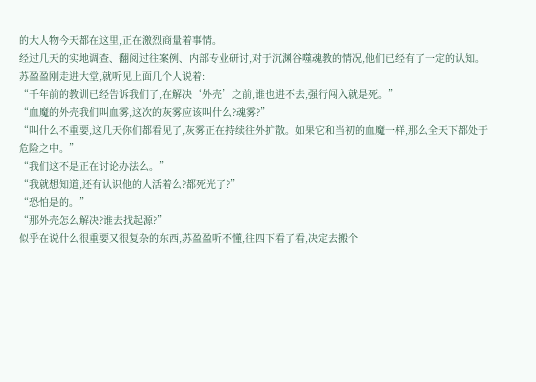的大人物今天都在这里,正在激烈商量着事情。
经过几天的实地调查、翻阅过往案例、内部专业研讨,对于沉渊谷噬魂教的情况,他们已经有了一定的认知。
苏盈盈刚走进大堂,就听见上面几个人说着:
“千年前的教训已经告诉我们了,在解决‘外壳’之前,谁也进不去,强行闯入就是死。”
“血魔的外壳我们叫血雾,这次的灰雾应该叫什么?魂雾?”
“叫什么不重要,这几天你们都看见了,灰雾正在持续往外扩散。如果它和当初的血魔一样,那么全天下都处于危险之中。”
“我们这不是正在讨论办法么。”
“我就想知道,还有认识他的人活着么?都死光了?”
“恐怕是的。”
“那外壳怎么解决?谁去找起源?”
似乎在说什么很重要又很复杂的东西,苏盈盈听不懂,往四下看了看,决定去搬个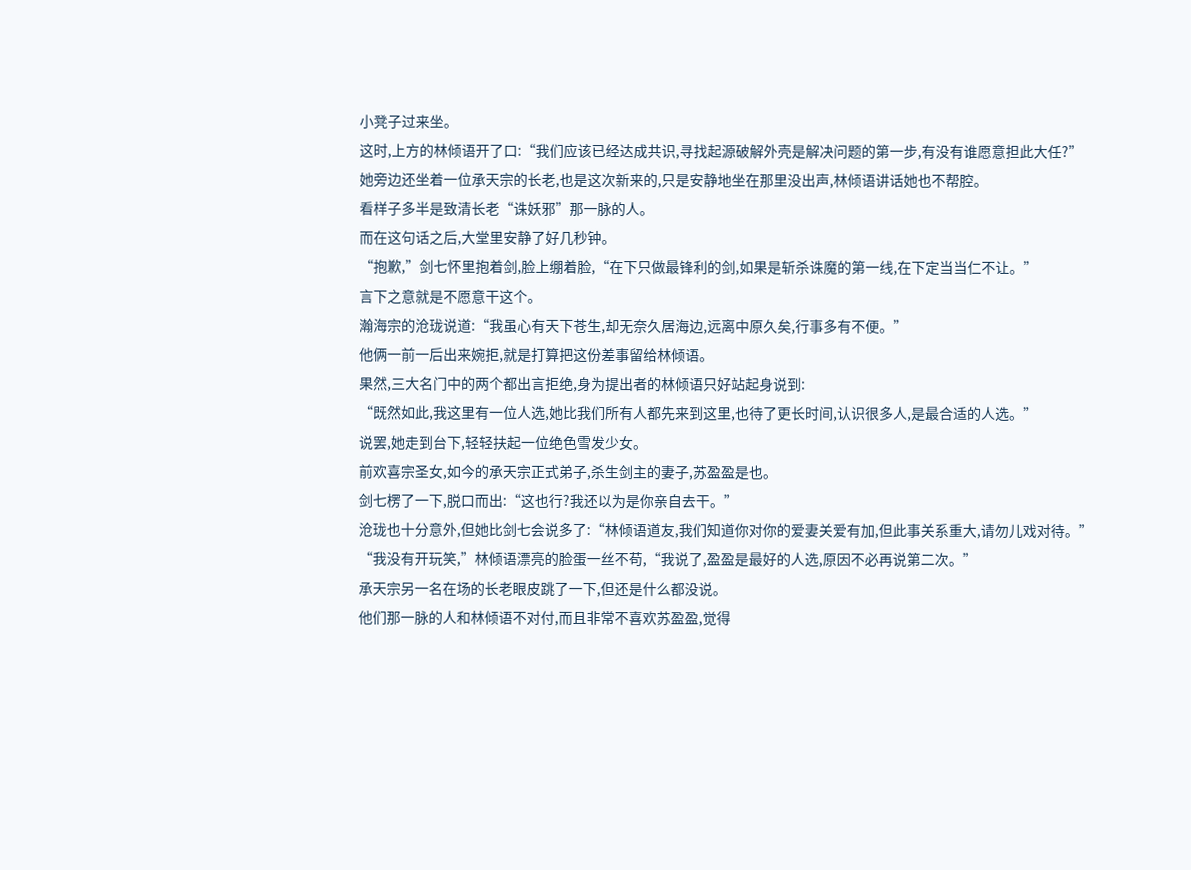小凳子过来坐。
这时,上方的林倾语开了口:“我们应该已经达成共识,寻找起源破解外壳是解决问题的第一步,有没有谁愿意担此大任?”
她旁边还坐着一位承天宗的长老,也是这次新来的,只是安静地坐在那里没出声,林倾语讲话她也不帮腔。
看样子多半是致清长老“诛妖邪”那一脉的人。
而在这句话之后,大堂里安静了好几秒钟。
“抱歉,”剑七怀里抱着剑,脸上绷着脸,“在下只做最锋利的剑,如果是斩杀诛魔的第一线,在下定当当仁不让。”
言下之意就是不愿意干这个。
瀚海宗的沧珑说道:“我虽心有天下苍生,却无奈久居海边,远离中原久矣,行事多有不便。”
他俩一前一后出来婉拒,就是打算把这份差事留给林倾语。
果然,三大名门中的两个都出言拒绝,身为提出者的林倾语只好站起身说到:
“既然如此,我这里有一位人选,她比我们所有人都先来到这里,也待了更长时间,认识很多人,是最合适的人选。”
说罢,她走到台下,轻轻扶起一位绝色雪发少女。
前欢喜宗圣女,如今的承天宗正式弟子,杀生剑主的妻子,苏盈盈是也。
剑七楞了一下,脱口而出:“这也行?我还以为是你亲自去干。”
沧珑也十分意外,但她比剑七会说多了:“林倾语道友,我们知道你对你的爱妻关爱有加,但此事关系重大,请勿儿戏对待。”
“我没有开玩笑,”林倾语漂亮的脸蛋一丝不苟,“我说了,盈盈是最好的人选,原因不必再说第二次。”
承天宗另一名在场的长老眼皮跳了一下,但还是什么都没说。
他们那一脉的人和林倾语不对付,而且非常不喜欢苏盈盈,觉得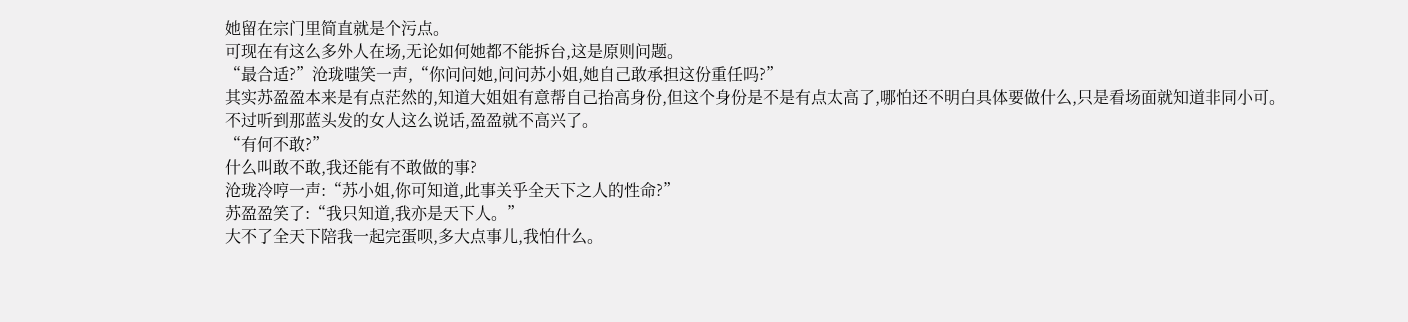她留在宗门里简直就是个污点。
可现在有这么多外人在场,无论如何她都不能拆台,这是原则问题。
“最合适?”沧珑嗤笑一声,“你问问她,问问苏小姐,她自己敢承担这份重任吗?”
其实苏盈盈本来是有点茫然的,知道大姐姐有意帮自己抬高身份,但这个身份是不是有点太高了,哪怕还不明白具体要做什么,只是看场面就知道非同小可。
不过听到那蓝头发的女人这么说话,盈盈就不高兴了。
“有何不敢?”
什么叫敢不敢,我还能有不敢做的事?
沧珑冷哼一声:“苏小姐,你可知道,此事关乎全天下之人的性命?”
苏盈盈笑了:“我只知道,我亦是天下人。”
大不了全天下陪我一起完蛋呗,多大点事儿,我怕什么。